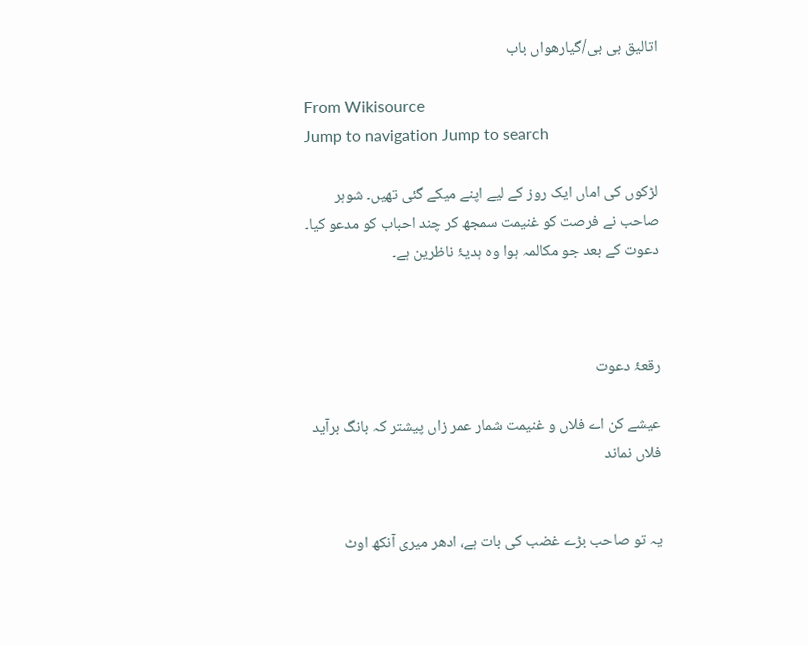اتالیق بی بی/گیارھواں باب

From Wikisource
Jump to navigation Jump to search

لڑکوں کی اماں ایک روز کے لیے اپنے میکے گئی تھیں۔ شوہر صاحب نے فرصت کو غنیمت سمجھ کر چند احباب کو مدعو کیا۔ دعوت کے بعد جو مکالمہ ہوا وہ ہدیۂ ناظرین ہے۔



رقعۂ دعوت

عیشے کن اے فلاں و غنیمت شمار عمر زاں پیشتر کہ بانگ برآید فلاں نماند


یہ تو صاحب بڑے غضب کی بات ہے، ادھر میری آنکھ اوٹ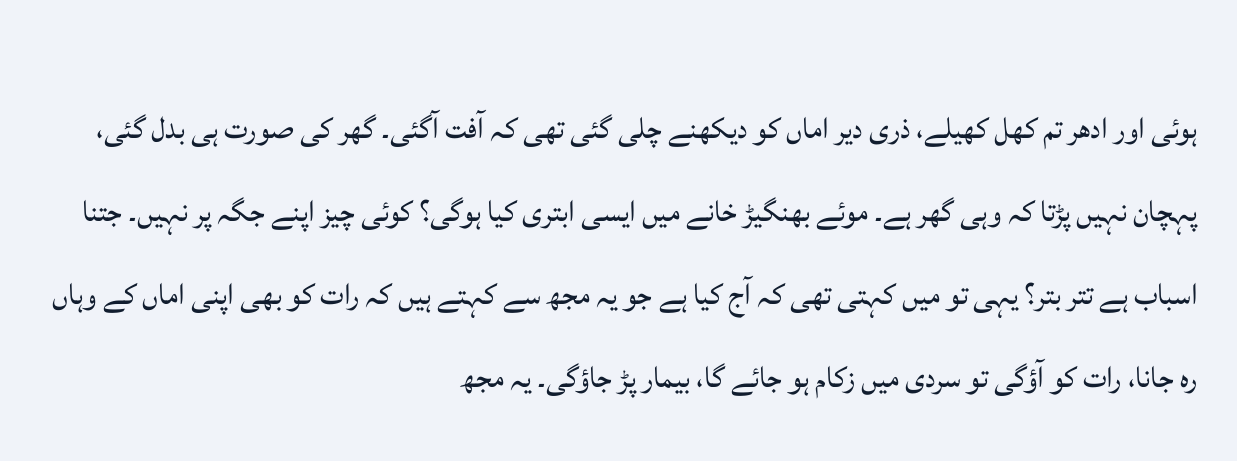ہوئی اور ادھر تم کھل کھیلے، ذری دیر اماں کو دیکھنے چلی گئی تھی کہ آفت آگئی۔ گھر کی صورت ہی بدل گئی، پہچان نہیں پڑتا کہ وہی گھر ہے۔ موئے بھنگیڑ خانے میں ایسی ابتری کیا ہوگی؟ کوئی چیز اپنے جگہ پر نہیں۔ جتنا اسباب ہے تتر بتر؟ یہی تو میں کہتی تھی کہ آج کیا ہے جو یہ مجھ سے کہتے ہیں کہ رات کو بھی اپنی اماں کے وہاں رہ جانا، رات کو آؤگی تو سردی میں زکام ہو جائے گا، بیمار پڑ جاؤگی۔ یہ مجھ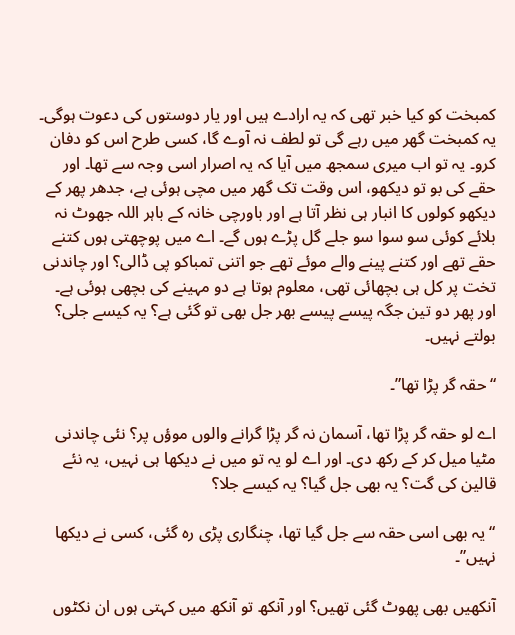کمبخت کو کیا خبر تھی کہ یہ ارادے ہیں اور یار دوستوں کی دعوت ہوگی۔ یہ کمبخت گھر میں رہے گی تو لطف نہ آوے گا، کسی طرح اس کو دفان کرو۔ یہ تو اب میری سمجھ میں آیا کہ یہ اصرار اسی وجہ سے تھا۔ اور حقے کی بو تو دیکھو، اس وقت تک گھر میں مچی ہوئی ہے، جدھر پھر کے دیکھو کولوں کا انبار ہی نظر آتا ہے اور باورچی خانہ کے باہر اللہ جھوٹ نہ بلائے کوئی سو سوا سو جلے گل پڑے ہوں گے۔ اے میں پوچھتی ہوں کتنے حقے تھے اور کتنے پینے والے موئے تھے جو اتنی تمباکو پی ڈالی؟ اور چاندنی تخت پر کل ہی بچھائی تھی، معلوم ہوتا ہے دو مہینے کی بچھی ہوئی ہے۔ اور پھر دو تین جگہ پیسے پیسے بھر جل بھی تو گئی ہے؟ یہ کیسے جلی؟ بولتے نہیں۔

“حقہ گر پڑا تھا”۔

اے لو حقہ گر پڑا تھا، آسمان نہ گر پڑا گرانے والوں موؤں پر؟ نئی چاندنی مٹیا میل کر کے رکھ دی۔ اور اے لو یہ تو میں نے دیکھا ہی نہیں، یہ نئے قالین کی گت؟ یہ بھی جل گیا؟ یہ کیسے جلا؟

“یہ بھی اسی حقہ سے جل گیا تھا، چنگاری پڑی رہ گئی، کسی نے دیکھا نہیں”۔

آنکھیں بھی پھوٹ گئی تھیں؟ اور آنکھ تو آنکھ میں کہتی ہوں ان نکٹوں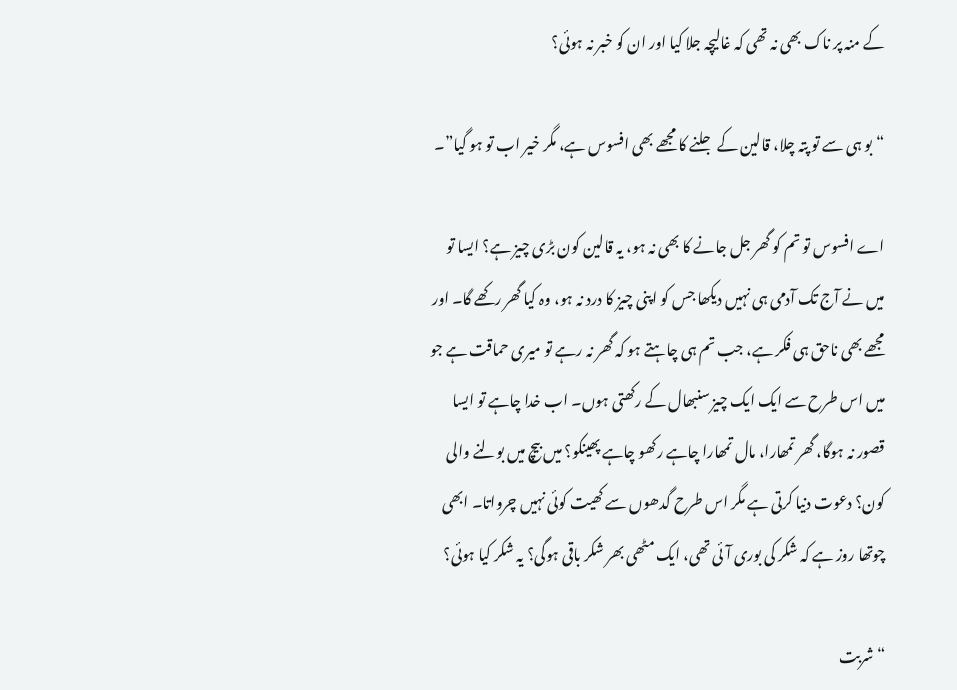کے منہ پر ناک بھی نہ تھی کہ غالیچہ جلا کیا اور ان کو خبر نہ ہوئی؟

“بو ہی سے تو پتہ چلا، قالین کے جلنے کا مجھے بھی افسوس ہے، مگر خیر اب تو ہو گیا”۔

اے افسوس تو تم کو گھر جل جانے کا بھی نہ ہو، یہ قالین کون بڑی چیز ہے؟ ایسا تو میں نے آج تک آدمی ہی نہیں دیکھا جس کو اپنی چیز کا درد نہ ہو، وہ کیا گھر رکھے گا۔ اور مجھے بھی ناحق ہی فکر ہے، جب تم ہی چاہتے ہو کہ گھر نہ رہے تو میری حماقت ہے جو میں اس طرح سے ایک ایک چیز سنبھال کے رکھتی ہوں۔ اب خدا چاہے تو ایسا قصور نہ ہوگا، گھر تمھارا، مال تمھارا چاہے رکھو چاہے پھینکو؟ میں بیچ میں بولنے والی کون؟ دعوت دنیا کرتی ہے مگر اس طرح گدھوں سے کھیت کوئی نہیں چرواتا۔ ابھی چوتھا روز ہے کہ شکر کی بوری آئی تھی، ایک مٹھی بھر شکر باقی ہوگی؟ یہ شکر کیا ہوئی؟

“شربت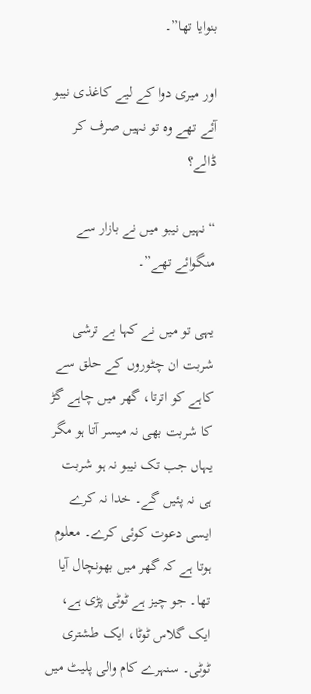بنوایا تھا”۔

اور میری دوا کے لیے کاغذی نیبو آئے تھے وہ تو نہیں صرف کر ڈالے؟

“نہیں نیبو میں نے بازار سے منگوائے تھے”۔

یہی تو میں نے کہا بے ترشی شربت ان چٹوروں کے حلق سے کاہے کو اترتا، گھر میں چاہے گڑ کا شربت بھی نہ میسر آتا ہو مگر یہاں جب تک نیبو نہ ہو شربت ہی نہ پئیں گے۔ خدا نہ کرے ایسی دعوت کوئی کرے۔ معلوم ہوتا ہے کہ گھر میں بھونچال آیا تھا۔ جو چیز ہے ٹوٹی پڑی ہے، ایک گلاس ٹوٹا، ایک طشتری ٹوٹی۔ سنہرے کام والی پلیٹ میں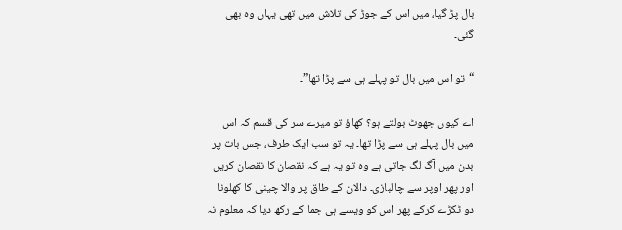بال پڑ گیا، میں اس کے جوڑ کی تلاش میں تھی یہاں وہ بھی گئی۔

“تو اس میں بال تو پہلے ہی سے پڑا تھا”۔

اے کیوں جھوٹ بولتے ہو؟ کھاؤ تو میرے سر کی قسم کہ اس میں بال پہلے ہی سے پڑا تھا۔ یہ تو سب ایک طرف، جس بات پر بدن میں آگ لگ جاتی ہے وہ تو یہ ہے کہ نقصان کا نقصان کریں اور پھر اوپر سے چالبازی۔ دالان کے طاق پر والا چینی کا کھلونا دو ٹکڑے کرکے پھر اس کو ویسے ہی جما کے رکھ دیا کہ معلوم نہ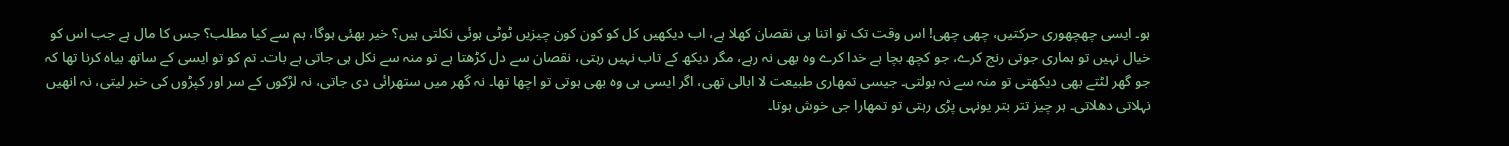ہو۔ ایسی چھچھوری حرکتیں، چھی چھی! اس وقت تک تو اتنا ہی نقصان کھلا ہے، اب دیکھیں کل کو کون کون چیزیں ٹوٹی ہوئی نکلتی ہیں؟ خیر بھئی ہوگا، ہم سے کیا مطلب؟ جس کا مال ہے جب اس کو خیال نہیں تو ہماری جوتی رنج کرے، جو کچھ بچا ہے خدا کرے وہ بھی نہ رہے، مگر دیکھ کے تاب نہیں رہتی، نقصان سے دل کڑھتا ہے تو منہ سے نکل ہی جاتی ہے بات۔ تم کو تو ایسی کے ساتھ بیاہ کرنا تھا کہ جو گھر لٹتے بھی دیکھتی تو منہ سے نہ بولتی۔ جیسی تمھاری طبیعت لا ابالی تھی، اگر ایسی ہی وہ بھی ہوتی تو اچھا تھا۔ نہ گھر میں ستھرائی دی جاتی، نہ لڑکوں کے سر اور کپڑوں کی خبر لیتی، نہ انھیں نہلاتی دھلاتی۔ ہر چیز تتر بتر یونہی پڑی رہتی تو تمھارا جی خوش ہوتا۔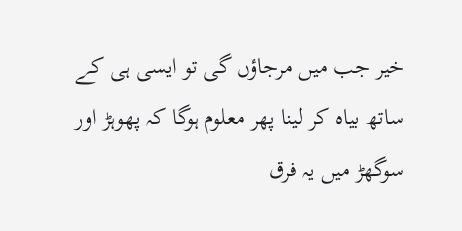خیر جب میں مرجاؤں گی تو ایسی ہی کے ساتھ بیاہ کر لینا پھر معلوم ہوگا کہ پھوہڑ اور سوگھڑ میں یہ فرق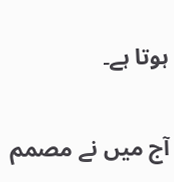ہوتا ہے۔

آج میں نے مصمم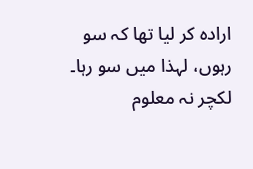ارادہ کر لیا تھا کہ سو رہوں، لہذا میں سو رہا۔ لکچر نہ معلوم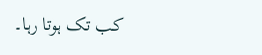کب تک ہوتا رہا۔